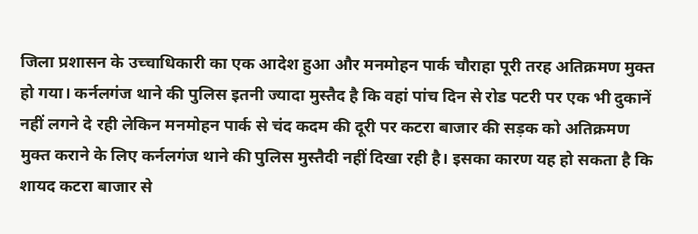जिला प्रशासन के उच्चाधिकारी का एक आदेश हुआ और मनमोहन पार्क चौराहा पूरी तरह अतिक्रमण मुक्त हो गया। कर्नलगंज थाने की पुलिस इतनी ज्यादा मुस्तैद है कि वहां पांच दिन से रोड पटरी पर एक भी दुकानें नहीं लगने दे रही लेकिन मनमोहन पार्क से चंद कदम की दूरी पर कटरा बाजार की सड़क को अतिक्रमण मुक्त कराने के लिए कर्नलगंज थाने की पुलिस मुस्तैदी नहीं दिखा रही है। इसका कारण यह हो सकता है कि शायद कटरा बाजार से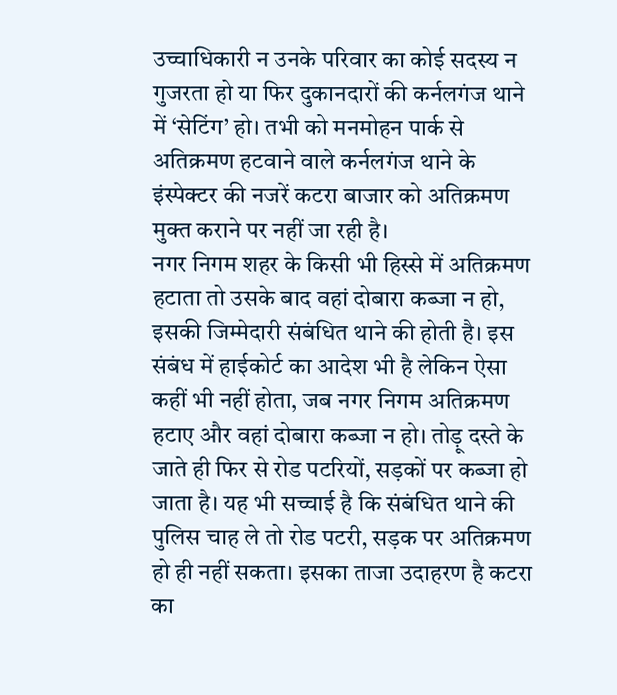उच्चाधिकारी न उनके परिवार का कोई सदस्य न गुजरता हो या फिर दुकानदारों की कर्नलगंज थाने में ‘सेटिंग’ हो। तभी को मनमोहन पार्क से अतिक्रमण हटवाने वाले कर्नलगंज थाने के इंस्पेक्टर की नजरें कटरा बाजार को अतिक्रमण मुक्त कराने पर नहीं जा रही है।
नगर निगम शहर के किसी भी हिस्से में अतिक्रमण हटाता तो उसके बाद वहां दोबारा कब्जा न हो, इसकी जिम्मेदारी संबंधित थाने की होती है। इस संबंध में हाईकोर्ट का आदेश भी है लेकिन ऐसा कहीं भी नहीं होता, जब नगर निगम अतिक्रमण हटाए और वहां दोबारा कब्जा न हो। तोड़ू दस्ते के जाते ही फिर से रोड पटरियों, सड़कों पर कब्जा हो जाता है। यह भी सच्चाई है कि संबंधित थाने की पुलिस चाह ले तो रोड पटरी, सड़क पर अतिक्रमण हो ही नहीं सकता। इसका ताजा उदाहरण है कटरा का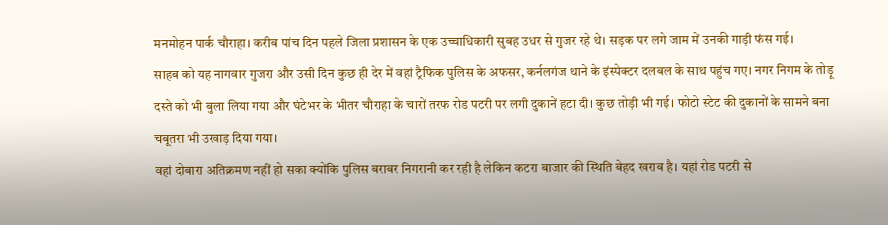मनमोहन पार्क चौराहा। करीब पांच दिन पहले जिला प्रशासन के एक उच्चाधिकारी सुबह उधर से गुजर रहे थे। सड़क पर लगे जाम में उनकी गाड़ी फंस गई।
साहब को यह नागवार गुजरा और उसी दिन कुछ ही देर में वहां ट्रैफिक पुलिस के अफसर, कर्नलगंज थाने के इंस्पेक्टर दलबल के साथ पहुंच गए। नगर निगम के तोड़ू दस्ते को भी बुला लिया गया और घंटेभर के भीतर चौराहा के चारों तरफ रोड पटरी पर लगी दुकानें हटा दी। कुछ तोड़ी भी गई। फोटो स्टेट की दुकानों के सामने बना चबूतरा भी उखाड़ दिया गया।
वहां दोबारा अतिक्रमण नहीं हो सका क्योंकि पुलिस बराबर निगरानी कर रही है लेकिन कटरा बाजार की स्थिति बेहद खराब है। यहां रोड पटरी से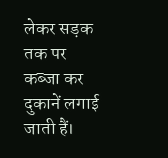लेकर सड़क तक पर कब्जा कर दुकानें लगाई जाती हैं।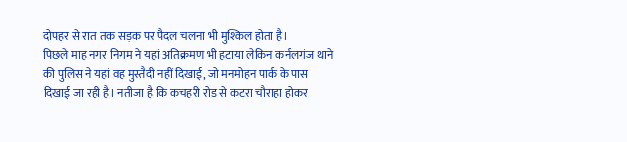दोपहर से रात तक सड़क पर पैदल चलना भी मुश्किल होता है।
पिछले माह नगर निगम ने यहां अतिक्रमण भी हटाया लेकिन कर्नलगंज थाने की पुलिस ने यहां वह मुस्तैदी नहीं दिखाई, जो मनमोहन पार्क के पास दिखाई जा रही है। नतीजा है कि कचहरी रोड से कटरा चौराहा होकर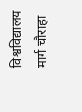विश्वविद्यालय मार्ग चौराहा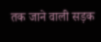तक जाने वाली सड़क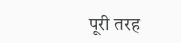पूरी तरह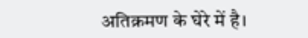अतिक्रमण के घेरे में है।